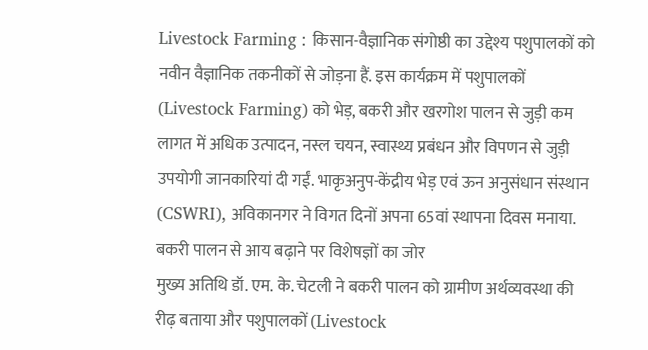Livestock Farming : किसान-वैज्ञानिक संगोष्ठी का उद्देश्य पशुपालकों को नवीन वैज्ञानिक तकनीकों से जोड़ना हैं. इस कार्यक्रम में पशुपालकों (Livestock Farming) को भेड़, बकरी और खरगोश पालन से जुड़ी कम लागत में अधिक उत्पादन, नस्ल चयन, स्वास्थ्य प्रबंधन और विपणन से जुड़ी उपयोगी जानकारियां दी गईं. भाकृअनुप-केंद्रीय भेड़ एवं ऊन अनुसंधान संस्थान (CSWRI), अविकानगर ने विगत दिनों अपना 65वां स्थापना दिवस मनाया.
बकरी पालन से आय बढ़ाने पर विशेषज्ञों का जोर
मुख्य अतिथि डॉ. एम. के. चेटली ने बकरी पालन को ग्रामीण अर्थव्यवस्था की रीढ़ बताया और पशुपालकों (Livestock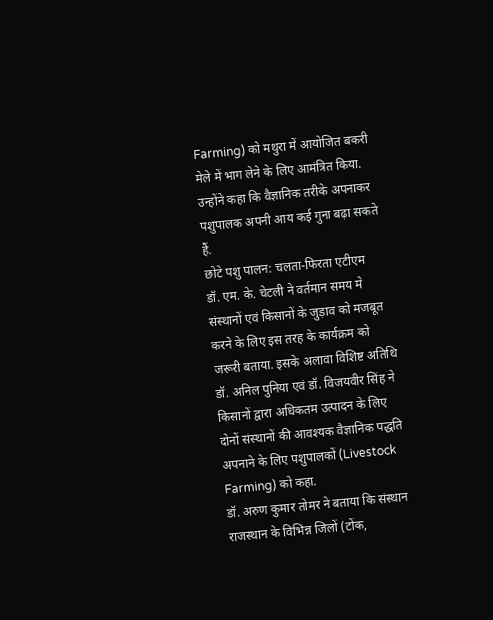Farming) को मथुरा में आयोजित बकरी मेले में भाग लेने के लिए आमंत्रित किया. उन्होंने कहा कि वैज्ञानिक तरीके अपनाकर पशुपालक अपनी आय कई गुना बढ़ा सकते हैं.
छोटे पशु पालन: चलता-फिरता एटीएम
डॉ. एम. के. चेटली ने वर्तमान समय मे संस्थानों एवं किसानों के जुड़ाव को मजबूत करने के लिए इस तरह के कार्यक्रम को जरूरी बताया. इसके अलावा विशिष्ट अतिथि डॉ. अनिल पुनिया एवं डॉ. विजयवीर सिंह ने किसानों द्वारा अधिकतम उत्पादन के लिए दोनों संस्थानों की आवश्यक वैज्ञानिक पद्धति अपनाने के लिए पशुपालकों (Livestock Farming) को कहा.
डॉ. अरुण कुमार तोमर ने बताया कि संस्थान राजस्थान के विभिन्न जिलों (टोंक,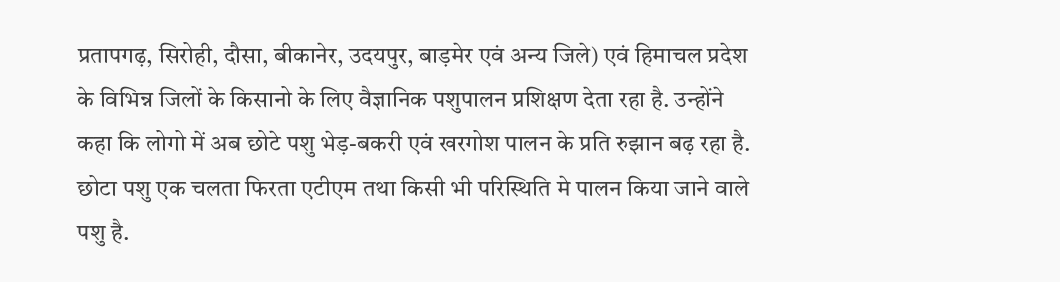प्रतापगढ़, सिरोही, दौसा, बीकानेर, उदयपुर, बाड़मेर एवं अन्य जिले) एवं हिमाचल प्रदेश के विभिन्न जिलों के किसानो के लिए वैज्ञानिक पशुपालन प्रशिक्षण देता रहा है. उन्होंने कहा कि लोगो में अब छोटे पशु भेड़-बकरी एवं खरगोश पालन के प्रति रुझान बढ़ रहा है. छोटा पशु एक चलता फिरता एटीएम तथा किसी भी परिस्थिति मे पालन किया जाने वाले पशु है.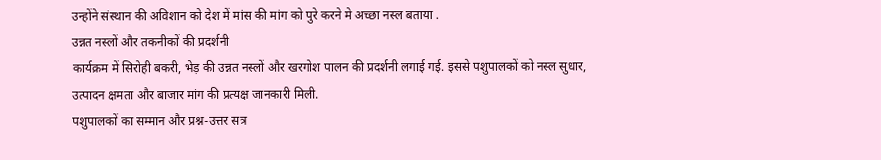उन्होंने संस्थान की अविशान को देश में मांस की मांग को पुरे करने मे अच्छा नस्ल बताया .
उन्नत नस्लों और तकनीकों की प्रदर्शनी
कार्यक्रम में सिरोही बकरी, भेड़ की उन्नत नस्लों और खरगोश पालन की प्रदर्शनी लगाई गई. इससे पशुपालकों को नस्ल सुधार, उत्पादन क्षमता और बाजार मांग की प्रत्यक्ष जानकारी मिली.
पशुपालकों का सम्मान और प्रश्न-उत्तर सत्र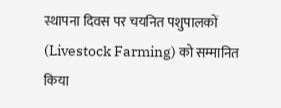स्थापना दिवस पर चयनित पशुपालकों (Livestock Farming) को सम्मानित किया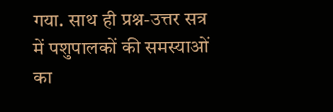गया. साथ ही प्रश्न-उत्तर सत्र में पशुपालकों की समस्याओं का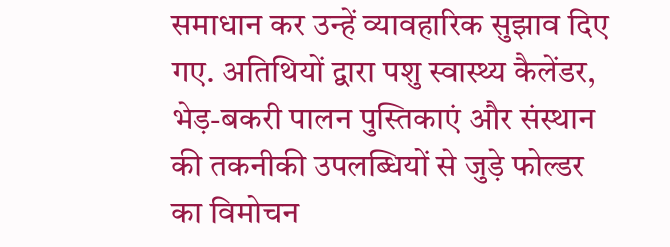समाधान कर उन्हें व्यावहारिक सुझाव दिए गए. अतिथियों द्वारा पशु स्वास्थ्य कैलेंडर, भेड़-बकरी पालन पुस्तिकाएं और संस्थान की तकनीकी उपलब्धियों से जुड़े फोल्डर का विमोचन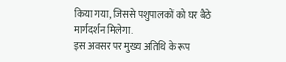किया गया, जिससे पशुपालकों को घर बैठे मार्गदर्शन मिलेगा.
इस अवसर पर मुख्य अतिथि के रूप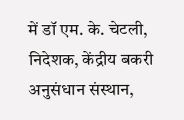में डॉ एम. के. चेटली, निदेशक, केंद्रीय बकरी अनुसंधान संस्थान,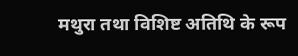मथुरा तथा विशिष्ट अतिथि के रूप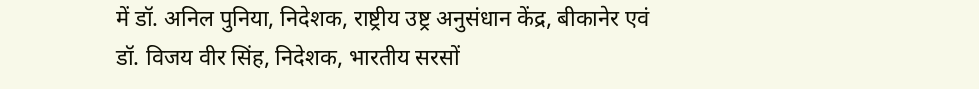में डॉ. अनिल पुनिया, निदेशक, राष्ट्रीय उष्ट्र अनुसंधान केंद्र, बीकानेर एवं डॉ. विजय वीर सिंह, निदेशक, भारतीय सरसों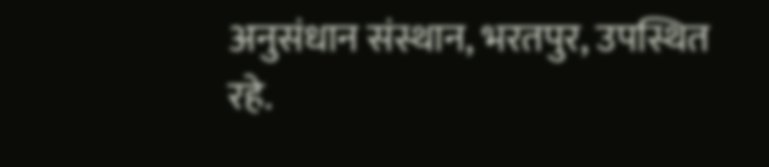अनुसंधान संस्थान, भरतपुर, उपस्थित रहे.